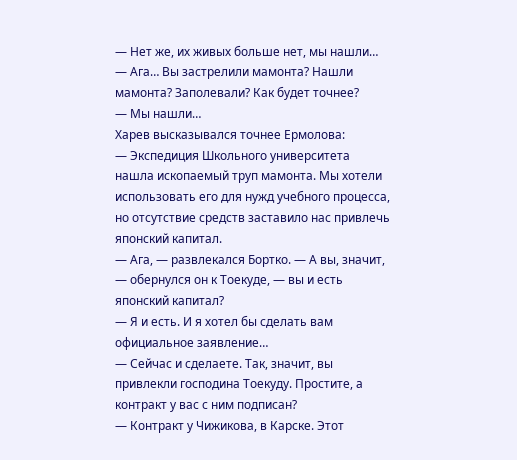— Нет же, их живых больше нет, мы нашли…
— Ага… Вы застрелили мамонта? Нашли мамонта? Заполевали? Как будет точнее?
— Мы нашли…
Харев высказывался точнее Ермолова:
— Экспедиция Школьного университета нашла ископаемый труп мамонта. Мы хотели использовать его для нужд учебного процесса, но отсутствие средств заставило нас привлечь японский капитал.
— Ага, — развлекался Бортко. — А вы, значит, — обернулся он к Тоекуде, — вы и есть японский капитал?
— Я и есть. И я хотел бы сделать вам официальное заявление…
— Сейчас и сделаете. Так, значит, вы привлекли господина Тоекуду. Простите, а контракт у вас с ним подписан?
— Контракт у Чижикова, в Карске. Этот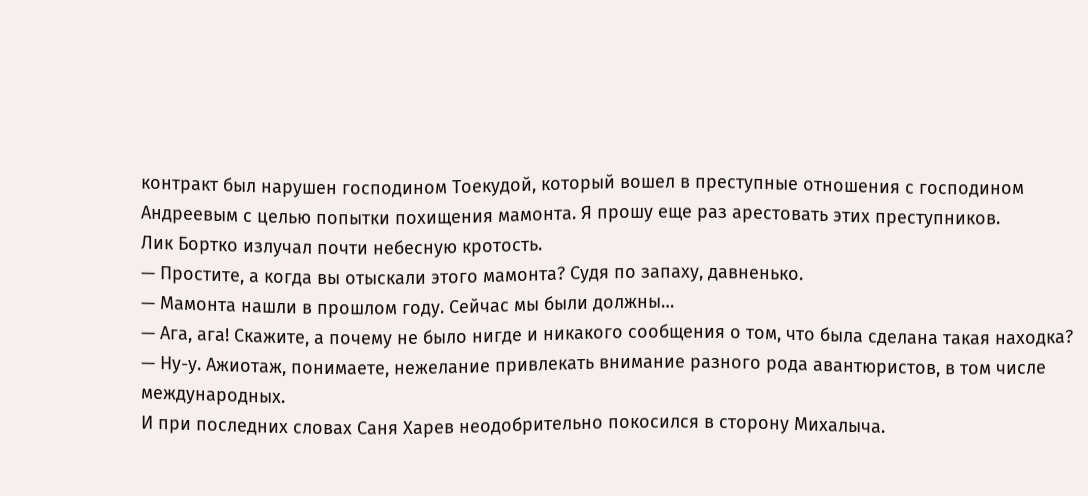контракт был нарушен господином Тоекудой, который вошел в преступные отношения с господином Андреевым с целью попытки похищения мамонта. Я прошу еще раз арестовать этих преступников.
Лик Бортко излучал почти небесную кротость.
— Простите, а когда вы отыскали этого мамонта? Судя по запаху, давненько.
— Мамонта нашли в прошлом году. Сейчас мы были должны…
— Ага, ага! Скажите, а почему не было нигде и никакого сообщения о том, что была сделана такая находка?
— Ну-у. Ажиотаж, понимаете, нежелание привлекать внимание разного рода авантюристов, в том числе международных.
И при последних словах Саня Харев неодобрительно покосился в сторону Михалыча.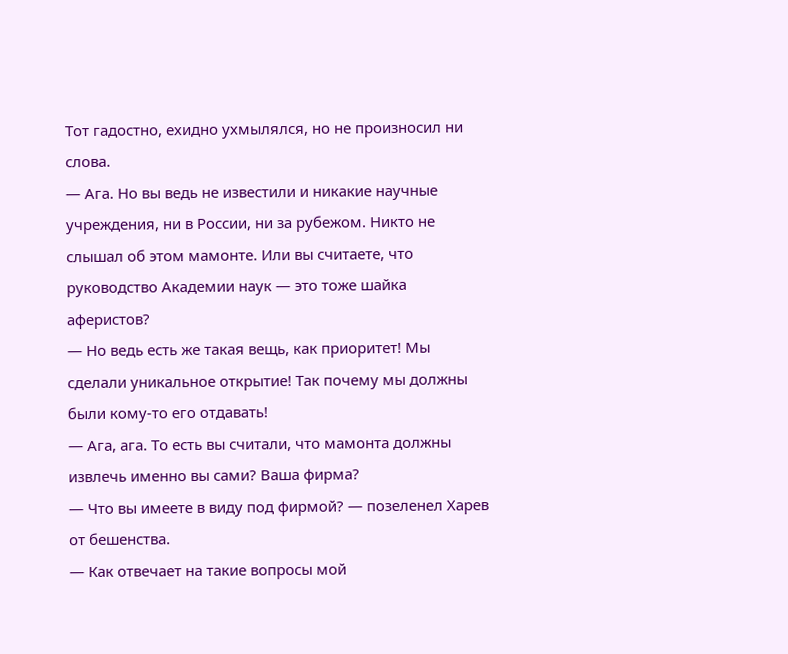Тот гадостно, ехидно ухмылялся, но не произносил ни слова.
— Ага. Но вы ведь не известили и никакие научные учреждения, ни в России, ни за рубежом. Никто не слышал об этом мамонте. Или вы считаете, что руководство Академии наук — это тоже шайка аферистов?
— Но ведь есть же такая вещь, как приоритет! Мы сделали уникальное открытие! Так почему мы должны были кому-то его отдавать!
— Ага, ага. То есть вы считали, что мамонта должны извлечь именно вы сами? Ваша фирма?
— Что вы имеете в виду под фирмой? — позеленел Харев от бешенства.
— Как отвечает на такие вопросы мой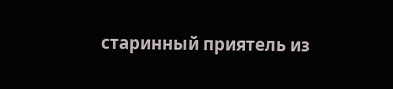старинный приятель из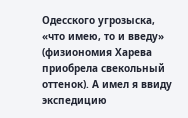Одесского угрозыска, «что имею, то и введу» (физиономия Харева приобрела свекольный оттенок). А имел я ввиду экспедицию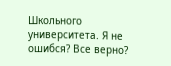Школьного университета. Я не ошибся? Все верно?